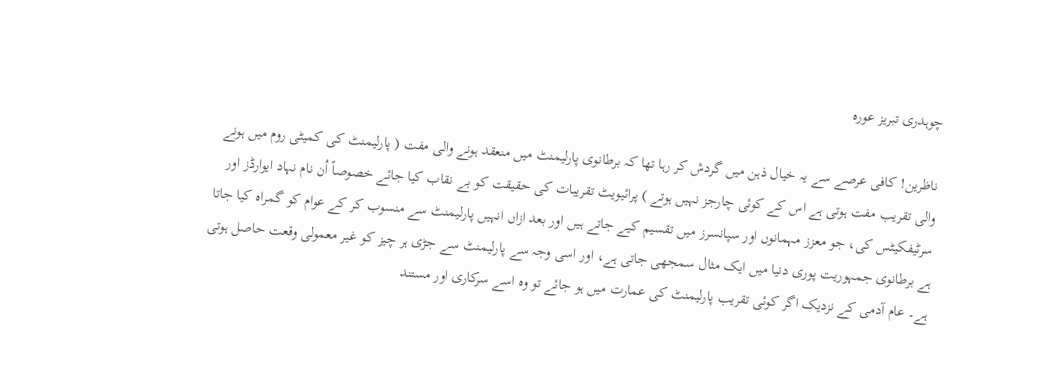چوہدری تبریز عورہ

ناظرین! کافی عرصے سے یہ خیال ذہن میں گردش کر رہا تھا کہ برطانوی پارلیمنٹ میں منعقد ہونے والی مفت ( پارلیمنٹ کی کمیٹی روم میں ہونے والی تقریب مفت ہوتی ہے اس کے کوئی چارجز نہیں ہوتے ) پرائیویٹ تقریبات کی حقیقت کو بے نقاب کیا جائے خصوصاً اُن نام نہاد ایوارڈز اور سرٹیفکیٹس کی، جو معزز مہمانوں اور سپانسرز میں تقسیم کیے جاتے ہیں اور بعد ازاں انہیں پارلیمنٹ سے منسوب کر کے عوام کو گمراہ کیا جاتا ہے برطانوی جمہوریت پوری دنیا میں ایک مثال سمجھی جاتی ہے، اور اسی وجہ سے پارلیمنٹ سے جڑی ہر چیز کو غیر معمولی وقعت حاصل ہوتی ہے۔ عام آدمی کے نزدیک اگر کوئی تقریب پارلیمنٹ کی عمارت میں ہو جائے تو وہ اسے سرکاری اور مستند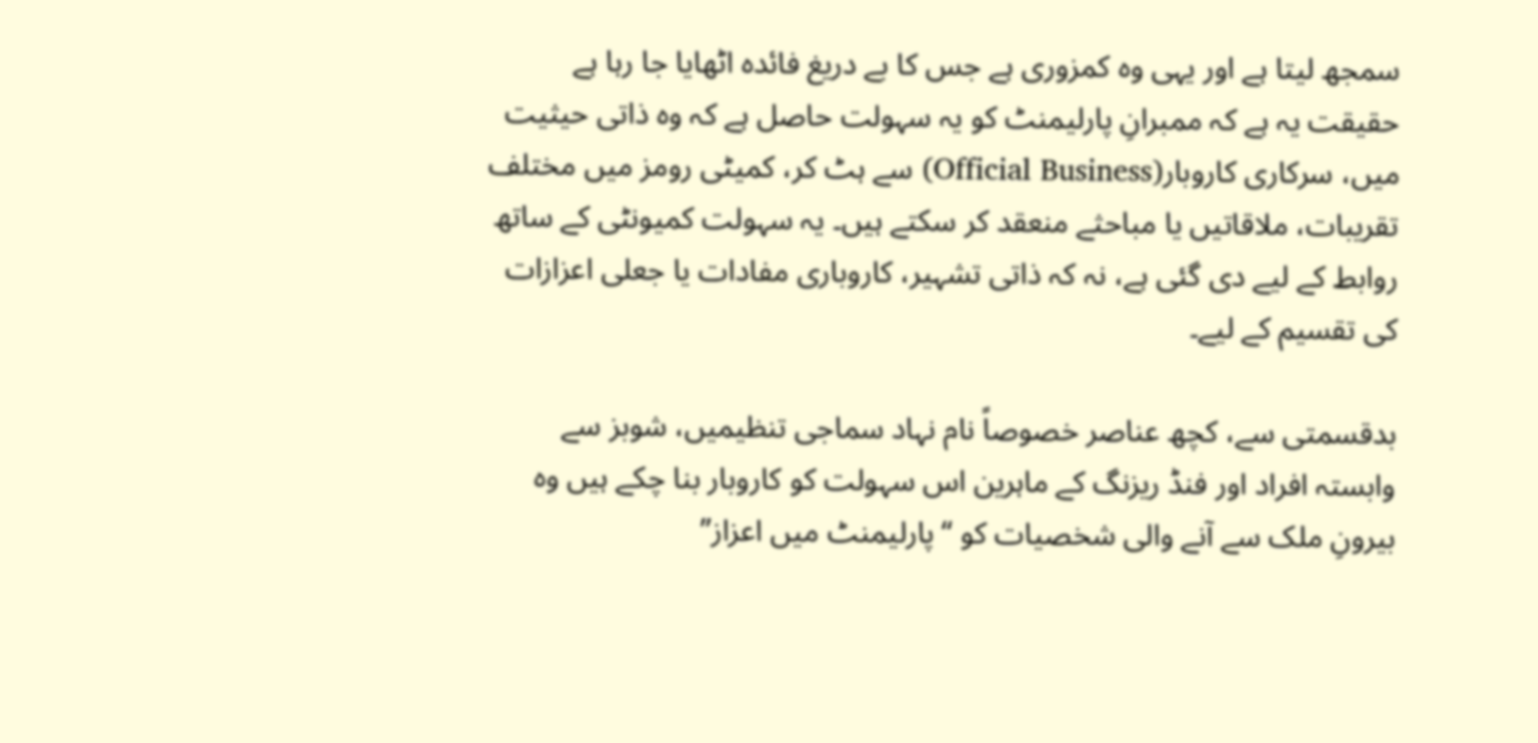سمجھ لیتا ہے اور یہی وہ کمزوری ہے جس کا بے دریغ فائدہ اٹھایا جا رہا ہے حقیقت یہ ہے کہ ممبرانِ پارلیمنٹ کو یہ سہولت حاصل ہے کہ وہ ذاتی حیثیت میں، سرکاری کاروبار(Official Business) سے ہٹ کر، کمیٹی رومز میں مختلف تقریبات، ملاقاتیں یا مباحثے منعقد کر سکتے ہیں۔ یہ سہولت کمیونٹی کے ساتھ روابط کے لیے دی گئی ہے، نہ کہ ذاتی تشہیر، کاروباری مفادات یا جعلی اعزازات کی تقسیم کے لیے۔

بدقسمتی سے، کچھ عناصر خصوصاً نام نہاد سماجی تنظیمیں، شوبز سے وابستہ افراد اور فنڈ ریزنگ کے ماہرین اس سہولت کو کاروبار بنا چکے ہیں وہ بیرونِ ملک سے آنے والی شخصیات کو “پارلیمنٹ میں اعزاز”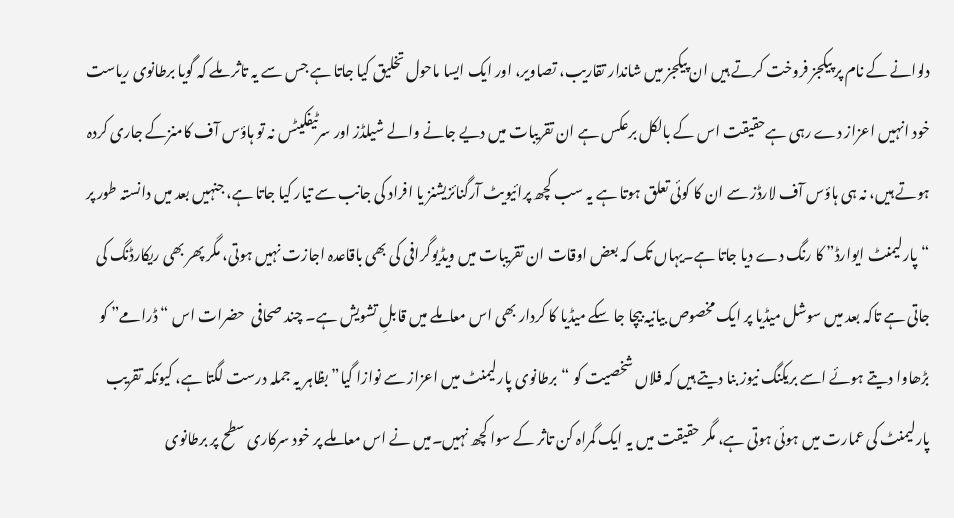دلوانے کے نام پر پیکجز فروخت کرتے ہیں ان پیکجز میں شاندار تقاریب، تصاویر، اور ایک ایسا ماحول تخلیق کیا جاتا ہے جس سے یہ تاثر ملے کہ گویا برطانوی ریاست خود انہیں اعزاز دے رہی ہےحقیقت اس کے بالکل برعکس ہے ان تقریبات میں دیے جانے والے شیلڈز اور سرٹیفکیٹس نہ تو ہاؤس آف کامنزکے جاری کردہ ہوتے ہیں، نہ ہی ہاؤس آف لارڈز سے ان کا کوئی تعلق ہوتا ہے یہ سب کچھ پرائیویٹ آرگنائزیشنز یا افراد کی جانب سے تیار کیا جاتا ہے، جنہیں بعد میں دانستہ طور پر “پارلیمنٹ ایوارڈ” کا رنگ دے دیا جاتا ہے۔یہاں تک کہ بعض اوقات ان تقریبات میں ویڈیوگرافی کی بھی باقاعدہ اجازت نہیں ہوتی، مگر پھر بھی ریکارڈنگ کی جاتی ہے تاکہ بعد میں سوشل میڈیا پر ایک مخصوص بیانیہ بیچا جا سکے میڈیا کا کردار بھی اس معاملے میں قابلِ تشویش ہے۔ چند صحافی  حضرات اس “ڈرامے” کو بڑھاوا دیتے ہوئے اسے بریکنگ نیوز بنا دیتے ہیں کہ فلاں شخصیت کو “برطانوی پارلیمنٹ میں اعزاز سے نوازا گیا” بظاہر یہ جملہ درست لگتا ہے، کیونکہ تقریب پارلیمنٹ کی عمارت میں ہوئی ہوتی ہے، مگر حقیقت میں یہ ایک گمراہ کن تاثر کے سوا کچھ نہیں۔میں نے اس معاملے پر خود سرکاری سطح پر برطانوی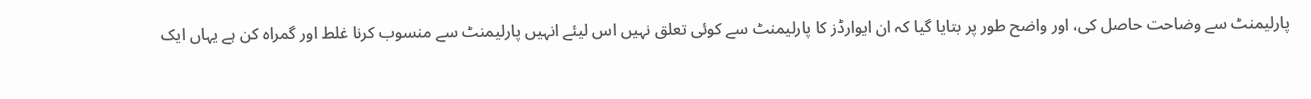پارلیمنٹ سے وضاحت حاصل کی، اور واضح طور پر بتایا گیا کہ ان ایوارڈز کا پارلیمنٹ سے کوئی تعلق نہیں اس لیئے انہیں پارلیمنٹ سے منسوب کرنا غلط اور گمراہ کن ہے یہاں ایک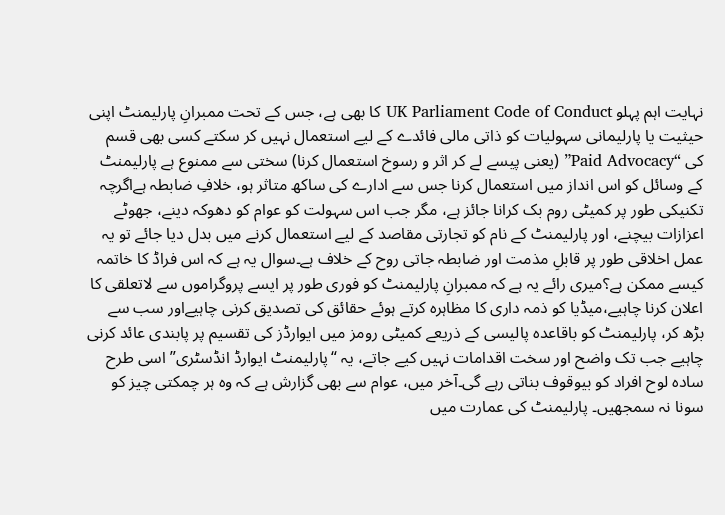نہایت اہم پہلو UK Parliament Code of Conduct کا بھی ہے، جس کے تحت ممبرانِ پارلیمنٹ اپنی حیثیت یا پارلیمانی سہولیات کو ذاتی مالی فائدے کے لیے استعمال نہیں کر سکتے کسی بھی قسم کی “Paid Advocacy” (یعنی پیسے لے کر اثر و رسوخ استعمال کرنا) سختی سے ممنوع ہے پارلیمنٹ کے وسائل کو اس انداز میں استعمال کرنا جس سے ادارے کی ساکھ متاثر ہو، خلافِ ضابطہ ہےاگرچہ تکنیکی طور پر کمیٹی روم بک کرانا جائز ہے، مگر جب اس سہولت کو عوام کو دھوکہ دینے، جھوٹے اعزازات بیچنے، اور پارلیمنٹ کے نام کو تجارتی مقاصد کے لیے استعمال کرنے میں بدل دیا جائے تو یہ عمل اخلاقی طور پر قابلِ مذمت اور ضابطہ جاتی روح کے خلاف ہے۔سوال یہ ہے کہ اس فراڈ کا خاتمہ کیسے ممکن ہے؟میری رائے یہ ہے کہ ممبرانِ پارلیمنٹ کو فوری طور پر ایسے پروگراموں سے لاتعلقی کا اعلان کرنا چاہیے،میڈیا کو ذمہ داری کا مظاہرہ کرتے ہوئے حقائق کی تصدیق کرنی چاہیےاور سب سے بڑھ کر، پارلیمنٹ کو باقاعدہ پالیسی کے ذریعے کمیٹی رومز میں ایوارڈز کی تقسیم پر پابندی عائد کرنی چاہیے جب تک واضح اور سخت اقدامات نہیں کیے جاتے، یہ “پارلیمنٹ ایوارڈ انڈسٹری” اسی طرح سادہ لوح افراد کو بیوقوف بناتی رہے گی۔آخر میں، عوام سے بھی گزارش ہے کہ وہ ہر چمکتی چیز کو سونا نہ سمجھیں۔ پارلیمنٹ کی عمارت میں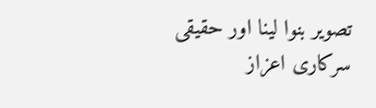تصویر بنوا لینا اور حقیقی سرکاری اعزاز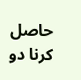حاصل کرنا دو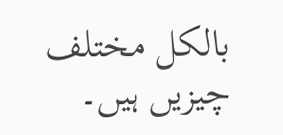بالکل مختلف چیزیں ہیں۔